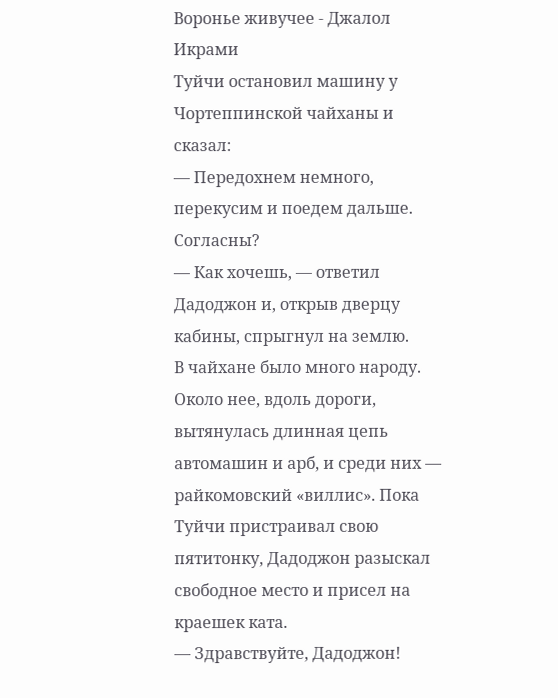Воронье живучее - Джалол Икрами
Туйчи остановил машину у Чортеппинской чайханы и сказал:
— Передохнем немного, перекусим и поедем дальше. Согласны?
— Как хочешь, — ответил Дадоджон и, открыв дверцу кабины, спрыгнул на землю.
В чайхане было много народу. Около нее, вдоль дороги, вытянулась длинная цепь автомашин и арб, и среди них — райкомовский «виллис». Пока Туйчи пристраивал свою пятитонку, Дадоджон разыскал свободное место и присел на краешек ката.
— Здравствуйте, Дадоджон!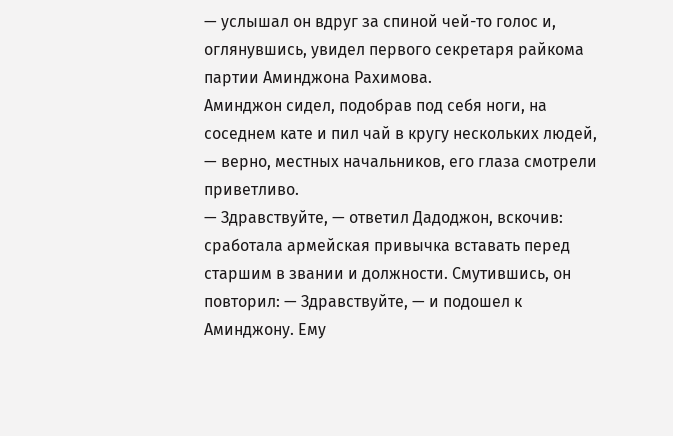— услышал он вдруг за спиной чей-то голос и, оглянувшись, увидел первого секретаря райкома партии Аминджона Рахимова.
Аминджон сидел, подобрав под себя ноги, на соседнем кате и пил чай в кругу нескольких людей, — верно, местных начальников, его глаза смотрели приветливо.
— Здравствуйте, — ответил Дадоджон, вскочив: сработала армейская привычка вставать перед старшим в звании и должности. Смутившись, он повторил: — Здравствуйте, — и подошел к Аминджону. Ему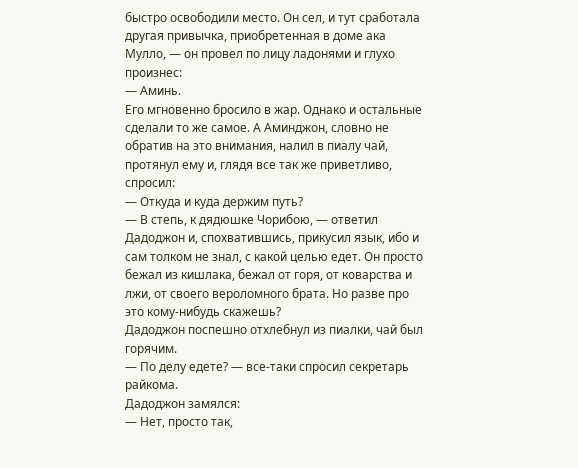быстро освободили место. Он сел, и тут сработала другая привычка, приобретенная в доме ака Мулло, — он провел по лицу ладонями и глухо произнес:
— Аминь.
Его мгновенно бросило в жар. Однако и остальные сделали то же самое. А Аминджон, словно не обратив на это внимания, налил в пиалу чай, протянул ему и, глядя все так же приветливо, спросил:
— Откуда и куда держим путь?
— В степь, к дядюшке Чорибою, — ответил Дадоджон и, спохватившись, прикусил язык, ибо и сам толком не знал, с какой целью едет. Он просто бежал из кишлака, бежал от горя, от коварства и лжи, от своего вероломного брата. Но разве про это кому-нибудь скажешь?
Дадоджон поспешно отхлебнул из пиалки, чай был горячим.
— По делу едете? — все-таки спросил секретарь райкома.
Дадоджон замялся:
— Нет, просто так,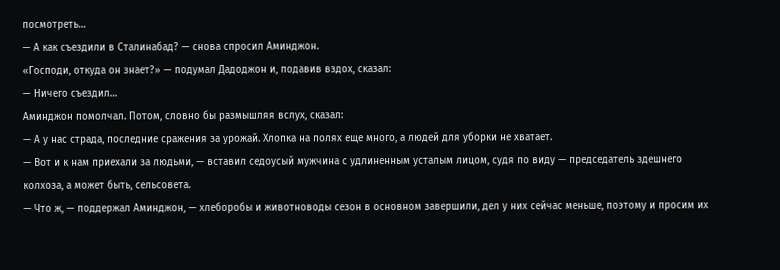посмотреть…
— А как съездили в Сталинабад? — снова спросил Аминджон.
«Господи, откуда он знает?» — подумал Дадоджон и, подавив вздох, сказал:
— Ничего съездил…
Аминджон помолчал. Потом, словно бы размышляя вслух, сказал:
— А у нас страда, последние сражения за урожай. Хлопка на полях еще много, а людей для уборки не хватает.
— Вот и к нам приехали за людьми, — вставил седоусый мужчина с удлиненным усталым лицом, судя по виду — председатель здешнего колхоза, а может быть, сельсовета.
— Что ж, — поддержал Аминджон, — хлеборобы и животноводы сезон в основном завершили, дел у них сейчас меньше, поэтому и просим их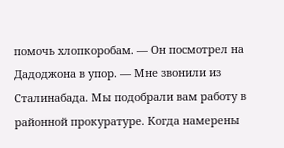помочь хлопкоробам. — Он посмотрел на Дадоджона в упор. — Мне звонили из Сталинабада. Мы подобрали вам работу в районной прокуратуре. Когда намерены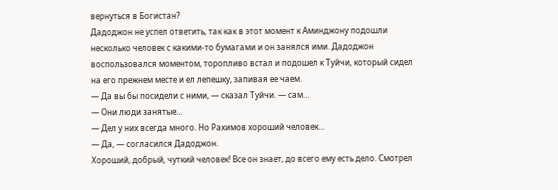вернуться в Богистан?
Дадоджон не успел ответить, так как в этот момент к Аминджону подошли несколько человек с какими-то бумагами и он занялся ими. Дадоджон воспользовался моментом, торопливо встал и подошел к Туйчи, который сидел на его прежнем месте и ел лепешку, запивая ее чаем.
— Да вы бы посидели с ними, — сказал Туйчи. — сам…
— Они люди занятые…
— Дел у них всегда много. Но Рахимов хороший человек…
— Да, — согласился Дадоджон.
Хороший, добрый, чуткий человек! Все он знает, до всего ему есть дело. Смотрел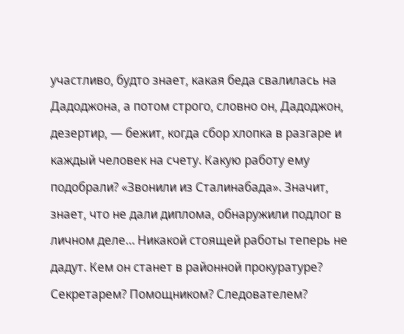участливо, будто знает, какая беда свалилась на Дадоджона, а потом строго, словно он, Дадоджон, дезертир, — бежит, когда сбор хлопка в разгаре и каждый человек на счету. Какую работу ему подобрали? «Звонили из Сталинабада». Значит, знает, что не дали диплома, обнаружили подлог в личном деле… Никакой стоящей работы теперь не дадут. Кем он станет в районной прокуратуре? Секретарем? Помощником? Следователем?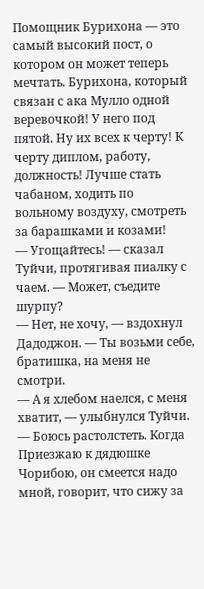Помощник Бурихона — это самый высокий пост, о котором он может теперь мечтать. Бурихона, который связан с ака Мулло одной веревочкой! У него под пятой. Ну их всех к черту! К черту диплом, работу, должность! Лучше стать чабаном, ходить по вольному воздуху, смотреть за барашками и козами!
— Угощайтесь! — сказал Туйчи, протягивая пиалку с чаем. — Может, съедите шурпу?
— Нет, не хочу, — вздохнул Дадоджон. — Ты возьми себе, братишка, на меня не смотри.
— А я хлебом наелся, с меня хватит, — улыбнулся Туйчи. — Боюсь растолстеть. Когда Приезжаю к дядюшке Чорибою, он смеется надо мной, говорит, что сижу за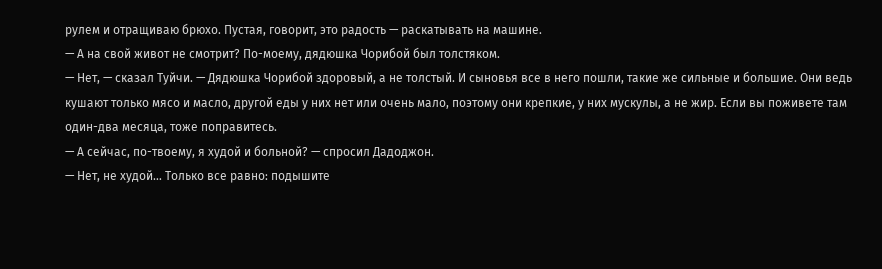рулем и отращиваю брюхо. Пустая, говорит, это радость — раскатывать на машине.
— А на свой живот не смотрит? По-моему, дядюшка Чорибой был толстяком.
— Нет, — сказал Туйчи. — Дядюшка Чорибой здоровый, а не толстый. И сыновья все в него пошли, такие же сильные и большие. Они ведь кушают только мясо и масло, другой еды у них нет или очень мало, поэтому они крепкие, у них мускулы, а не жир. Если вы поживете там один-два месяца, тоже поправитесь.
— А сейчас, по-твоему, я худой и больной? — спросил Дадоджон.
— Нет, не худой… Только все равно: подышите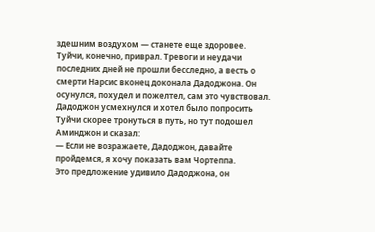здешним воздухом — станете еще здоровее.
Туйчи, конечно, приврал. Тревоги и неудачи последних дней не прошли бесследно, а весть о смерти Нарсис вконец доконала Дадоджона. Он осунулся, похудел и пожелтел, сам это чувствовал.
Дадоджон усмехнулся и хотел было попросить Туйчи скорее тронуться в путь, но тут подошел Аминджон и сказал:
— Если не возражаете, Дадоджон, давайте пройдемся, я хочу показать вам Чортеппа.
Это предложение удивило Дадоджона, он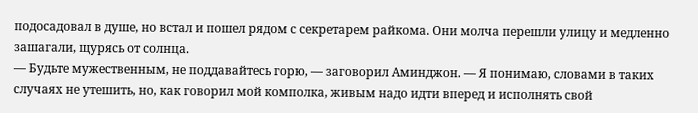подосадовал в душе, но встал и пошел рядом с секретарем райкома. Они молча перешли улицу и медленно зашагали, щурясь от солнца.
— Будьте мужественным, не поддавайтесь горю, — заговорил Аминджон. — Я понимаю, словами в таких случаях не утешить, но, как говорил мой комполка, живым надо идти вперед и исполнять свой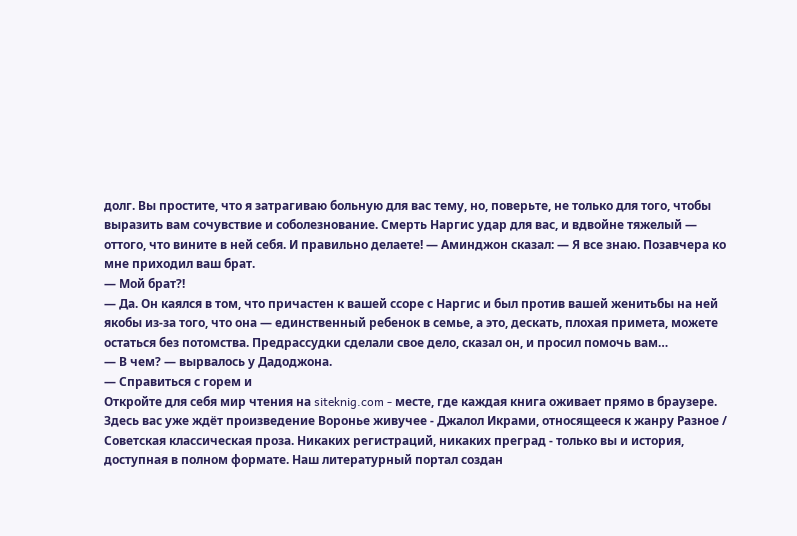долг. Вы простите, что я затрагиваю больную для вас тему, но, поверьте, не только для того, чтобы выразить вам сочувствие и соболезнование. Смерть Наргис удар для вас, и вдвойне тяжелый — оттого, что вините в ней себя. И правильно делаете! — Аминджон сказал: — Я все знаю. Позавчера ко мне приходил ваш брат.
— Мой брат?!
— Да. Он каялся в том, что причастен к вашей ссоре с Наргис и был против вашей женитьбы на ней якобы из-за того, что она — единственный ребенок в семье, а это, дескать, плохая примета, можете остаться без потомства. Предрассудки сделали свое дело, сказал он, и просил помочь вам…
— В чем? — вырвалось у Дадоджона.
— Справиться с горем и
Откройте для себя мир чтения на siteknig.com - месте, где каждая книга оживает прямо в браузере. Здесь вас уже ждёт произведение Воронье живучее - Джалол Икрами, относящееся к жанру Разное / Советская классическая проза. Никаких регистраций, никаких преград - только вы и история, доступная в полном формате. Наш литературный портал создан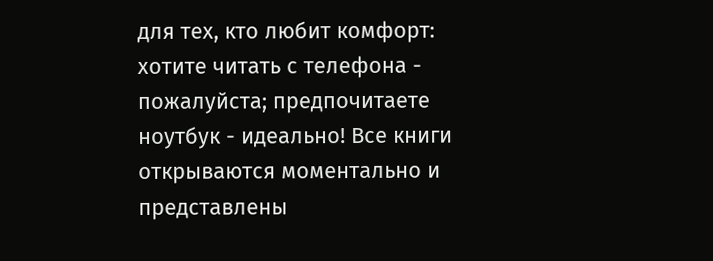для тех, кто любит комфорт: хотите читать с телефона - пожалуйста; предпочитаете ноутбук - идеально! Все книги открываются моментально и представлены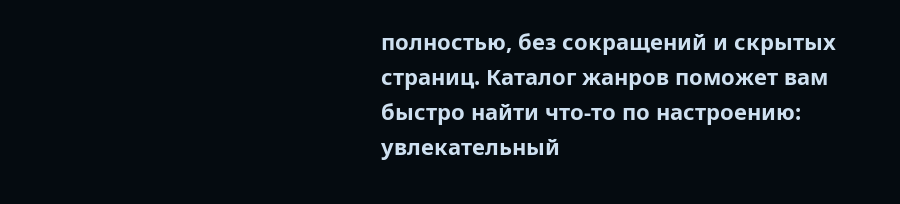полностью, без сокращений и скрытых страниц. Каталог жанров поможет вам быстро найти что-то по настроению: увлекательный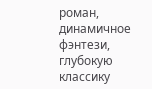роман, динамичное фэнтези, глубокую классику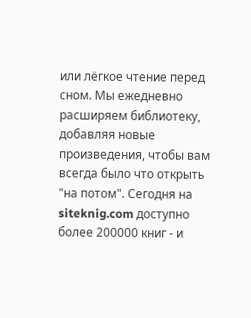или лёгкое чтение перед сном. Мы ежедневно расширяем библиотеку, добавляя новые произведения, чтобы вам всегда было что открыть "на потом". Сегодня на siteknig.com доступно более 200000 книг - и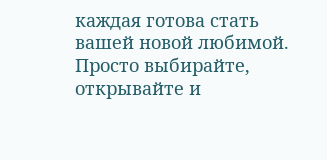каждая готова стать вашей новой любимой. Просто выбирайте, открывайте и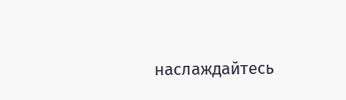наслаждайтесь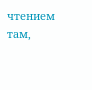чтением там,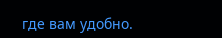где вам удобно.